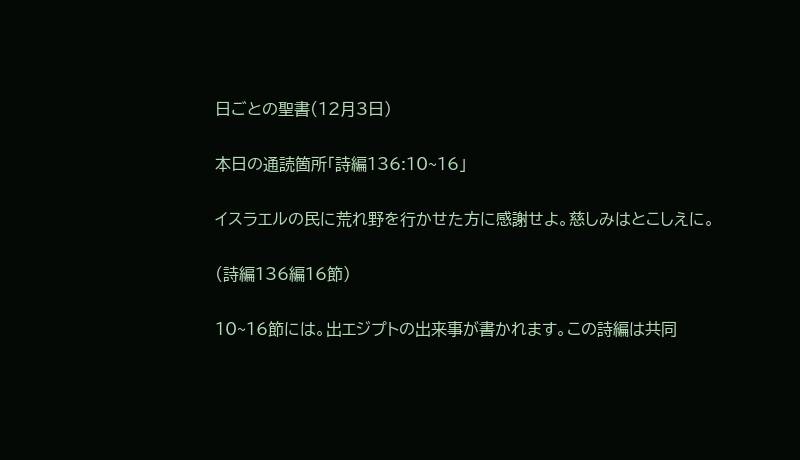日ごとの聖書(12月3日)

本日の通読箇所「詩編136:10~16」

イスラエルの民に荒れ野を行かせた方に感謝せよ。慈しみはとこしえに。

(詩編136編16節)

10~16節には。出エジプトの出来事が書かれます。この詩編は共同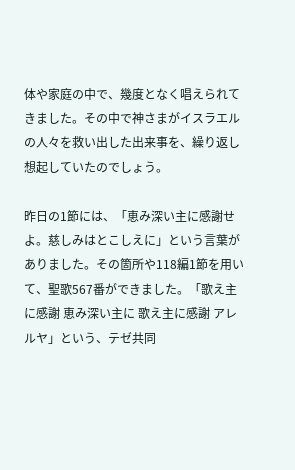体や家庭の中で、幾度となく唱えられてきました。その中で神さまがイスラエルの人々を救い出した出来事を、繰り返し想起していたのでしょう。

昨日の1節には、「恵み深い主に感謝せよ。慈しみはとこしえに」という言葉がありました。その箇所や118編1節を用いて、聖歌567番ができました。「歌え主に感謝 恵み深い主に 歌え主に感謝 アレルヤ」という、テゼ共同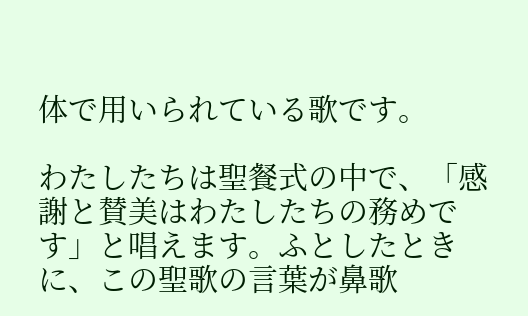体で用いられている歌です。

わたしたちは聖餐式の中で、「感謝と賛美はわたしたちの務めです」と唱えます。ふとしたときに、この聖歌の言葉が鼻歌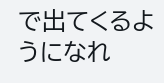で出てくるようになれ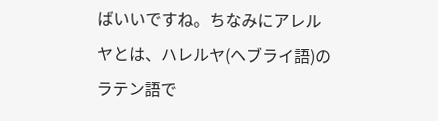ばいいですね。ちなみにアレルヤとは、ハレルヤ(ヘブライ語)のラテン語で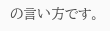の言い方です。